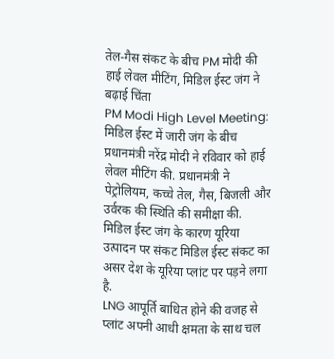तेल-गैस संकट के बीच PM मोदी की हाई लेवल मीटिंग, मिडिल ईस्ट जंग ने बढ़ाई चिंता
PM Modi High Level Meeting: मिडिल ईस्ट में जारी जंग के बीच प्रधानमंत्री नरेंद्र मोदी ने रविवार को हाई लेवल मीटिंग की. प्रधानमंत्री ने पेट्रोलियम, कच्चे तेल, गैस, बिजली और उर्वरक की स्थिति की समीक्षा की. मिडिल ईस्ट जंग के कारण यूरिया उत्पादन पर संकट मिडिल ईस्ट संकट का असर देश के यूरिया प्लांट पर पड़ने लगा है.
LNG आपूर्ति बाधित होने की वजह से प्लांट अपनी आधी क्षमता के साथ चल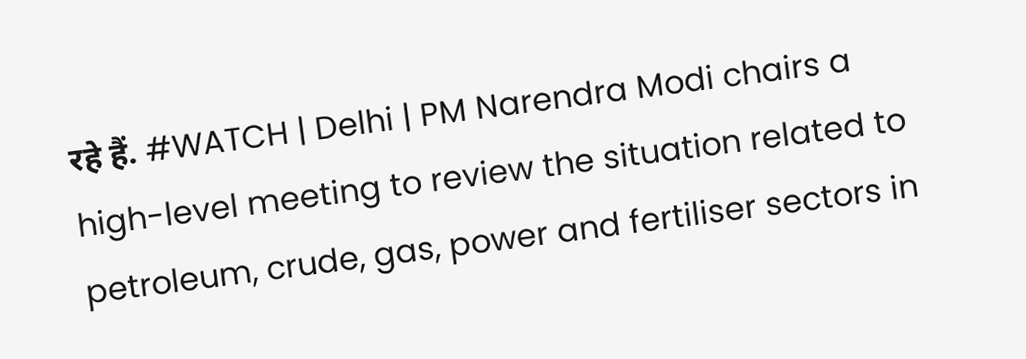रहे हैं. #WATCH | Delhi | PM Narendra Modi chairs a high-level meeting to review the situation related to petroleum, crude, gas, power and fertiliser sectors in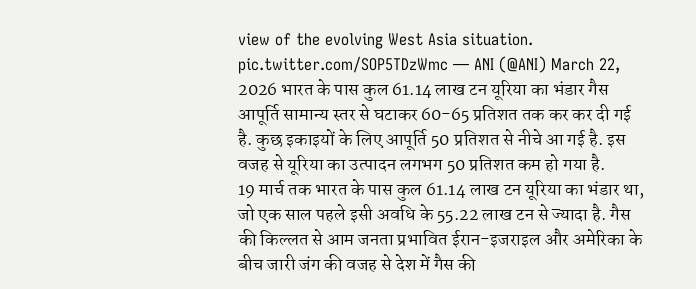view of the evolving West Asia situation.
pic.twitter.com/SOP5TDzWmc — ANI (@ANI) March 22, 2026 भारत के पास कुल 61.14 लाख टन यूरिया का भंडार गैस आपूर्ति सामान्य स्तर से घटाकर 60-65 प्रतिशत तक कर कर दी गई है. कुछ इकाइयों के लिए आपूर्ति 50 प्रतिशत से नीचे आ गई है. इस वजह से यूरिया का उत्पादन लगभग 50 प्रतिशत कम हो गया है.
19 मार्च तक भारत के पास कुल 61.14 लाख टन यूरिया का भंडार था, जो एक साल पहले इसी अवधि के 55.22 लाख टन से ज्यादा है. गैस की किल्लत से आम जनता प्रभावित ईरान-इजराइल और अमेरिका के बीच जारी जंग की वजह से देश में गैस की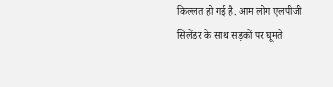किल्लत हो गई है. आम लोग एलपीजी सिलेंडर के साथ सड़कों पर घूमते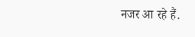नजर आ रहे हैं.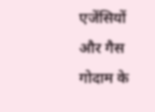एजेंसियों और गैस गोदाम के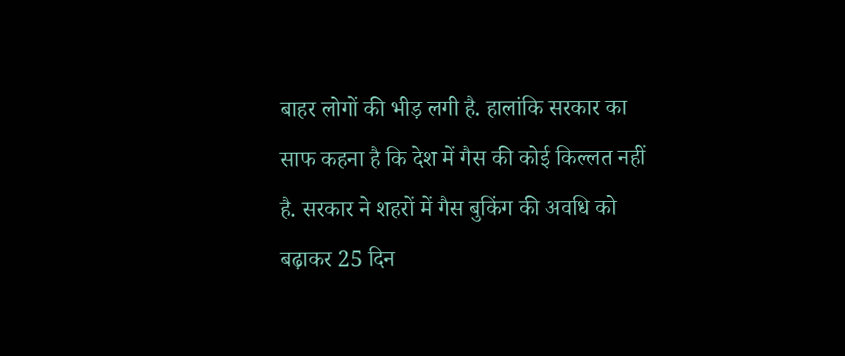बाहर लोगों की भीड़ लगी है. हालांकि सरकार का साफ कहना है कि देश में गैस की कोई किल्लत नहीं है. सरकार ने शहरों में गैस बुकिंग की अवधि को बढ़ाकर 25 दिन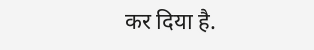कर दिया है.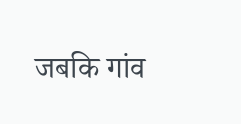जबकि गांव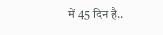में 45 दिन है..